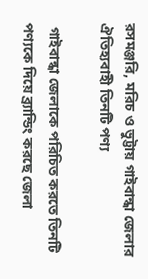রসমঞ্জরি, মরিচ ও ভুট্টায় গাইবান্ধা জেলার ঐতিহ্যবাহী তিনটি পণ্য

 গাইবান্ধা জেলাকে পরিচিত করতে তিনটি পণ্যকে দিয়ে ব্র্যান্ডিং করছে জেলা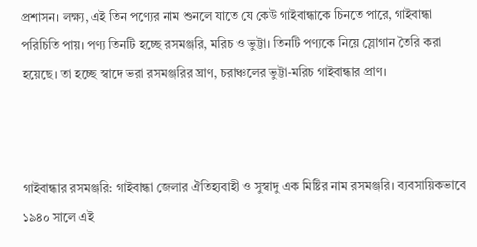প্রশাসন। লক্ষ্য, এই তিন পণ্যের নাম শুনলে যাতে যে কেউ গাইবান্ধাকে চিনতে পারে, গাইবান্ধা পরিচিতি পায়। পণ্য তিনটি হচ্ছে রসমঞ্জরি, মরিচ ও ভুট্টা। তিনটি পণ্যকে নিয়ে স্লোগান তৈরি করা হয়েছে। তা হচ্ছে স্বাদে ভরা রসমঞ্জরির ঘ্রাণ, চরাঞ্চলের ভুট্টা-মরিচ গাইবান্ধার প্রাণ।



গাইবান্ধার রসমঞ্জরি: গাইবান্ধা জেলার ঐতিহ্যবাহী ও সুস্বাদু এক মিষ্টির নাম রসমঞ্জরি। ব্যবসায়িকভাবে ১৯৪০ সালে এই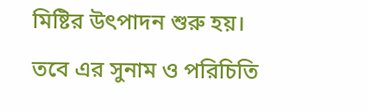মিষ্টির উৎপাদন শুরু হয়। তবে এর সুনাম ও পরিচিতি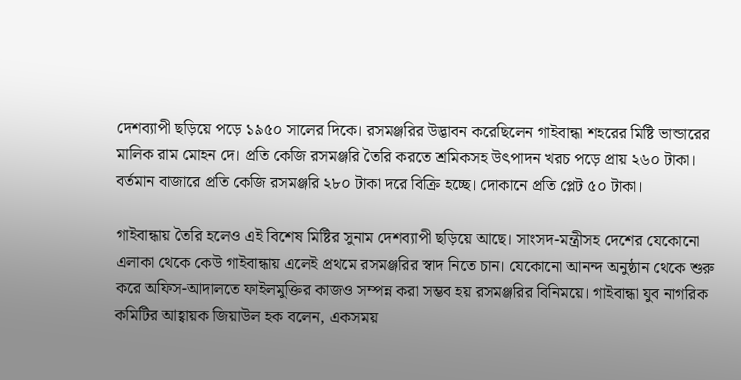দেশব্যাপী ছড়িয়ে পড়ে ১৯৫০ সালের দিকে। রসমঞ্জরির উদ্ভাবন করেছিলেন গাইবান্ধা শহরের মিষ্টি ভান্ডারের মালিক রাম মোহন দে। প্রতি কেজি রসমঞ্জরি তৈরি করতে শ্রমিকসহ উৎপাদন খরচ পড়ে প্রায় ২৬০ টাকা। বর্তমান বাজারে প্রতি কেজি রসমঞ্জরি ২৮০ টাকা দরে বিক্রি হচ্ছে। দোকানে প্রতি প্লেট ৫০ টাকা।

গাইবান্ধায় তৈরি হলেও এই বিশেষ মিষ্টির সুনাম দেশব্যাপী ছড়িয়ে আছে। সাংসদ-মন্ত্রীসহ দেশের যেকোনো এলাকা থেকে কেউ গাইবান্ধায় এলেই প্রথমে রসমঞ্জরির স্বাদ নিতে চান। যেকোনো আনন্দ অনুষ্ঠান থেকে শুরু করে অফিস-আদালতে ফাইলমুক্তির কাজও সম্পন্ন করা সম্ভব হয় রসমঞ্জরির বিনিময়ে। গাইবান্ধা যুব নাগরিক কমিটির আহ্বায়ক জিয়াউল হক বলেন, একসময়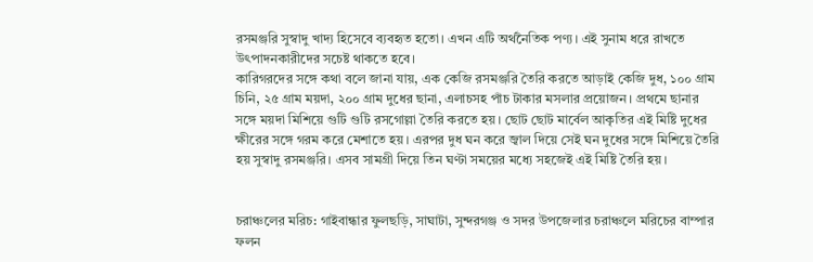রসমঞ্জরি সুস্বাদু খাদ্য হিসেবে ব্যবহৃত হতো। এখন এটি অর্থনৈতিক পণ্য। এই সুনাম ধরে রাখতে উৎপাদনকারীদের সচেষ্ট থাকতে হবে।
কারিগরদের সঙ্গে কথা বলে জানা যায়, এক কেজি রসমঞ্জরি তৈরি করতে আড়াই কেজি দুধ, ১০০ গ্রাম চিনি, ২৫ গ্রাম ময়দা, ২০০ গ্রাম দুধের ছানা, এলাচসহ পাঁচ টাকার মসলার প্রয়োজন। প্রথমে ছানার সঙ্গে ময়দা মিশিয়ে গুটি গুটি রসগোল্লা তৈরি করতে হয়। ছোট ছোট মার্বেল আকৃতির এই মিষ্টি দুধের ক্ষীরের সঙ্গে গরম করে মেশাতে হয়। এরপর দুধ ঘন করে জ্বাল দিয়ে সেই ঘন দুধের সঙ্গে মিশিয়ে তৈরি হয় সুস্বাদু রসমঞ্জরি। এসব সামগ্রী দিয়ে তিন ঘণ্টা সময়ের মধ্যে সহজেই এই মিষ্টি তৈরি হয়।


চরাঞ্চলের মরিচ: গাইবান্ধার ফুলছড়ি, সাঘাটা, সুন্দরগঞ্জ ও সদর উপজেলার চরাঞ্চলে মরিচের বাম্পার ফলন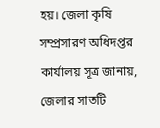হয়। জেলা কৃষি সম্প্রসারণ অধিদপ্তর কার্যালয় সূত্র জানায়, জেলার সাতটি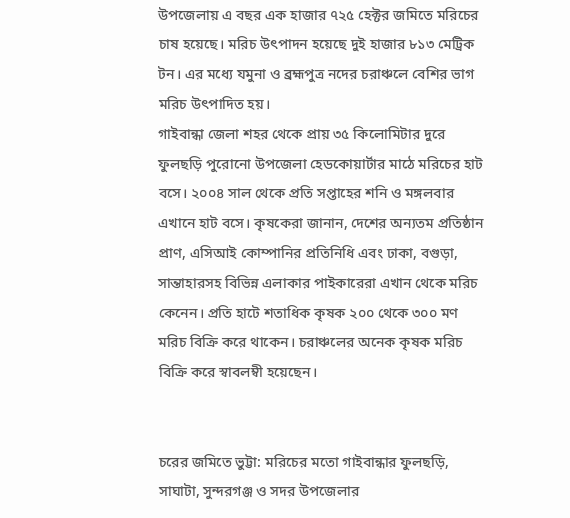উপজেলায় এ বছর এক হাজার ৭২৫ হেক্টর জমিতে মরিচের চাষ হয়েছে। মরিচ উৎপাদন হয়েছে দুই হাজার ৮১৩ মেট্রিক টন। এর মধ্যে যমুনা ও ব্রহ্মপুত্র নদের চরাঞ্চলে বেশির ভাগ মরিচ উৎপাদিত হয়।
গাইবান্ধা জেলা শহর থেকে প্রায় ৩৫ কিলোমিটার দুরে ফুলছড়ি পুরোনো উপজেলা হেডকোয়ার্টার মাঠে মরিচের হাট বসে। ২০০৪ সাল থেকে প্রতি সপ্তাহের শনি ও মঙ্গলবার এখানে হাট বসে। কৃষকেরা জানান, দেশের অন্যতম প্রতিষ্ঠান প্রাণ, এসিআই কোম্পানির প্রতিনিধি এবং ঢাকা, বগুড়া, সান্তাহারসহ বিভিন্ন এলাকার পাইকারেরা এখান থেকে মরিচ কেনেন। প্রতি হাটে শতাধিক কৃষক ২০০ থেকে ৩০০ মণ মরিচ বিক্রি করে থাকেন। চরাঞ্চলের অনেক কৃষক মরিচ বিক্রি করে স্বাবলম্বী হয়েছেন।


চরের জমিতে ভুট্টা: মরিচের মতো গাইবান্ধার ফুলছড়ি, সাঘাটা, সুন্দরগঞ্জ ও সদর উপজেলার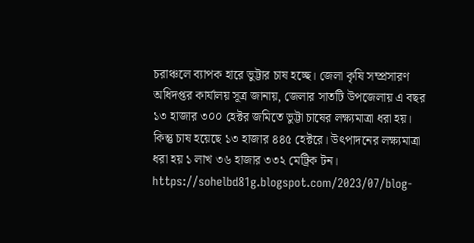চরাঞ্চলে ব্যাপক হারে ভুট্টার চাষ হচ্ছে। জেলা কৃষি সম্প্রসারণ অধিদপ্তর কার্যালয় সূত্র জানায়, জেলার সাতটি উপজেলায় এ বছর ১৩ হাজার ৩০০ হেক্টর জমিতে ভুট্টা চাষের লক্ষ্যমাত্রা ধরা হয়। কিন্তু চাষ হয়েছে ১৩ হাজার ৪৪৫ হেক্টরে। উৎপাদনের লক্ষ্যমাত্রা ধরা হয় ১ লাখ ৩৬ হাজার ৩৩২ মেট্রিক টন। https://sohelbd81g.blogspot.com/2023/07/blog-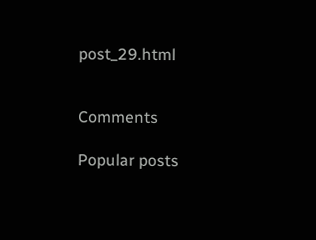post_29.html


Comments

Popular posts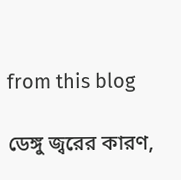from this blog

ডেঙ্গু জ্বরের কারণ,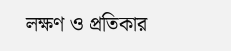লক্ষণ ও প্রতিকার